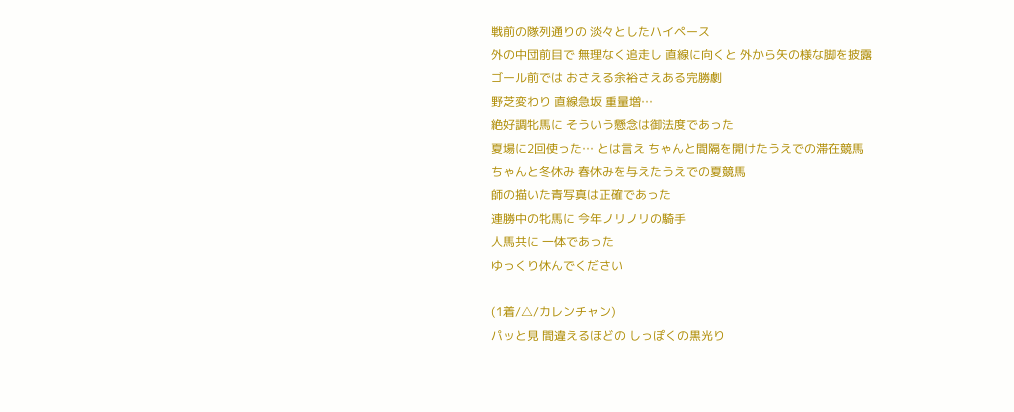戦前の隊列通りの 淡々としたハイペース
外の中団前目で 無理なく追走し 直線に向くと 外から矢の様な脚を披露
ゴール前では おさえる余裕さえある完勝劇
野芝変わり 直線急坂 重量増…
絶好調牝馬に そういう懸念は御法度であった
夏場に2回使った… とは言え ちゃんと間隔を開けたうえでの滞在競馬
ちゃんと冬休み 春休みを与えたうえでの夏競馬
師の描いた青写真は正確であった
連勝中の牝馬に 今年ノリノリの騎手
人馬共に 一体であった
ゆっくり休んでください

(1着/△/カレンチャン)
パッと見 間違えるほどの しっぽくの黒光り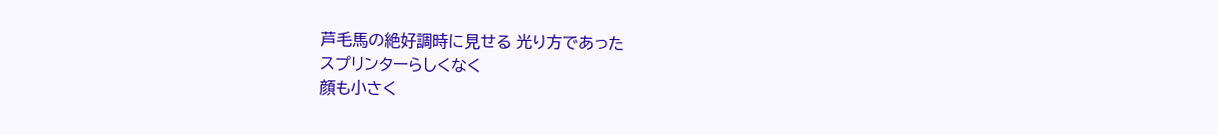芦毛馬の絶好調時に見せる 光り方であった
スプリンターらしくなく
顔も小さく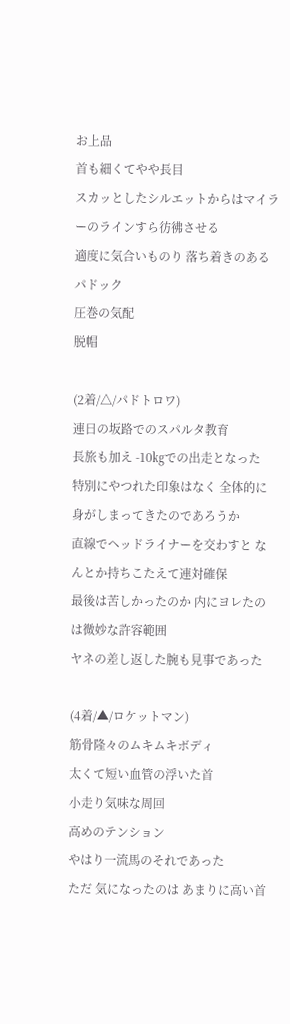お上品
首も細くてやや長目
スカッとしたシルエットからはマイラーのラインすら彷彿させる
適度に気合いものり 落ち着きのあるパドック
圧巻の気配
脱帽

(2着/△/パドトロワ)
連日の坂路でのスパルタ教育
長旅も加え -10㎏での出走となった
特別にやつれた印象はなく 全体的に身がしまってきたのであろうか
直線でヘッドライナーを交わすと なんとか持ちこたえて連対確保
最後は苦しかったのか 内にヨレたのは微妙な許容範囲
ヤネの差し返した腕も見事であった

(4着/▲/ロケットマン)
筋骨隆々のムキムキボディ
太くて短い血管の浮いた首
小走り気味な周回
高めのテンション
やはり一流馬のそれであった
ただ 気になったのは あまりに高い首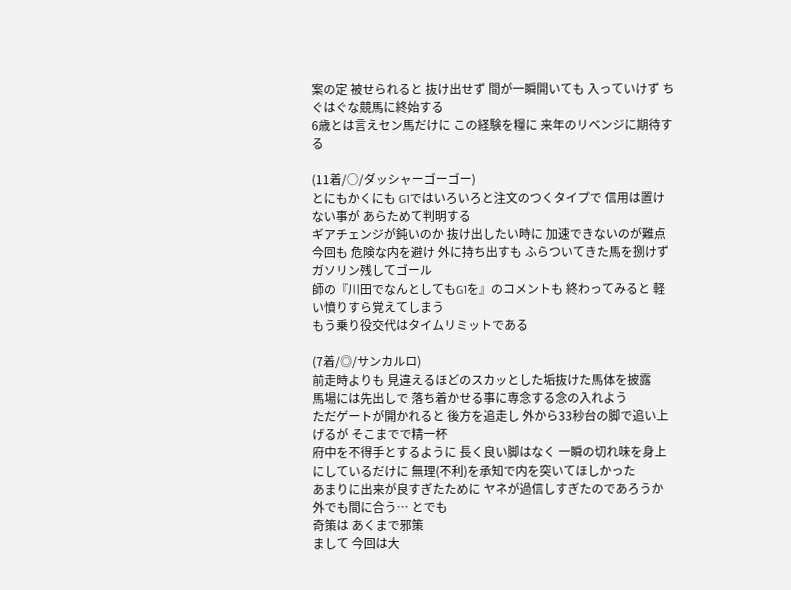案の定 被せられると 抜け出せず 間が一瞬開いても 入っていけず ちぐはぐな競馬に終始する
6歳とは言えセン馬だけに この経験を糧に 来年のリベンジに期待する

(11着/○/ダッシャーゴーゴー)
とにもかくにも G1ではいろいろと注文のつくタイプで 信用は置けない事が あらためて判明する
ギアチェンジが鈍いのか 抜け出したい時に 加速できないのが難点
今回も 危険な内を避け 外に持ち出すも ふらついてきた馬を捌けず ガソリン残してゴール
師の『川田でなんとしてもG1を』のコメントも 終わってみると 軽い憤りすら覚えてしまう
もう乗り役交代はタイムリミットである

(7着/◎/サンカルロ)
前走時よりも 見違えるほどのスカッとした垢抜けた馬体を披露
馬場には先出しで 落ち着かせる事に専念する念の入れよう
ただゲートが開かれると 後方を追走し 外から33秒台の脚で追い上げるが そこまでで精一杯
府中を不得手とするように 長く良い脚はなく 一瞬の切れ味を身上にしているだけに 無理(不利)を承知で内を突いてほしかった
あまりに出来が良すぎたために ヤネが過信しすぎたのであろうか
外でも間に合う… とでも
奇策は あくまで邪策
まして 今回は大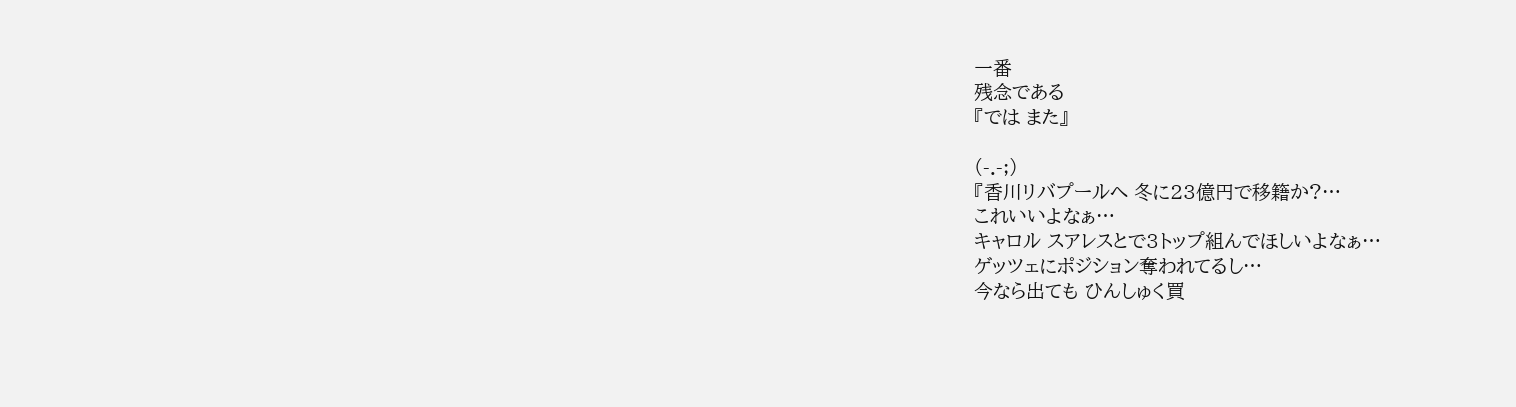一番
残念である
『では また』

(-.-;)
『香川リバプールへ 冬に23億円で移籍か?…
これいいよなぁ…
キャロル スアレスとで3トップ組んでほしいよなぁ…
ゲッツェにポジション奪われてるし…
今なら出ても ひんしゅく買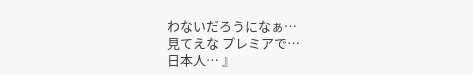わないだろうになぁ…
見てえな プレミアで…
日本人… 』